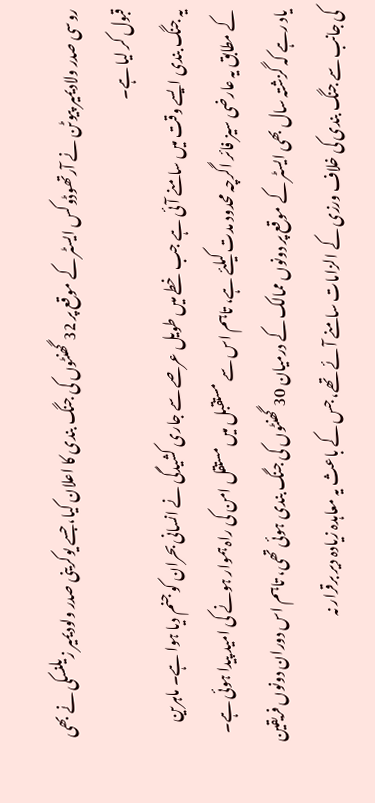روسی صدر ولادیمیر پیوٹن نے آرتھوڈوکس ایسٹر کے موقع پر 32 گھنٹوں کی جنگ بندی کا اعلان کیا، جسے یوکرینی صدر ولودیمیر زیلنسکی نے بھی قبول کر لیا ہے۔
یہ جنگ بندی ایسے وقت میں سامنے آئی ہے جب خطے میں طویل عرصے سے جاری کشیدگی نے انسانی بحران کو جنم دیا ہوا ہے۔ ماہرین کے مطابق یہ عارضی سیز فائر اگرچہ محدود مدت کیلئے ہے، تاہم اس سے مستقبل میں مستقل امن کی راہ ہموار ہونے کی امید پیدا ہوئی ہے۔
یاد رہے کہ گزشتہ سال بھی ایسٹر کے موقع پر دونوں ممالک کے درمیان 30 گھنٹوں کی جنگ بندی ہوئی تھی، تاہم اس دوران دونوں فریقین کی جانب سے جنگ بندی کی خلاف ورزی کے الزامات سامنے آئے تھے، جس کے باعث یہ معاہدہ زیادہ دیر برقرار نہ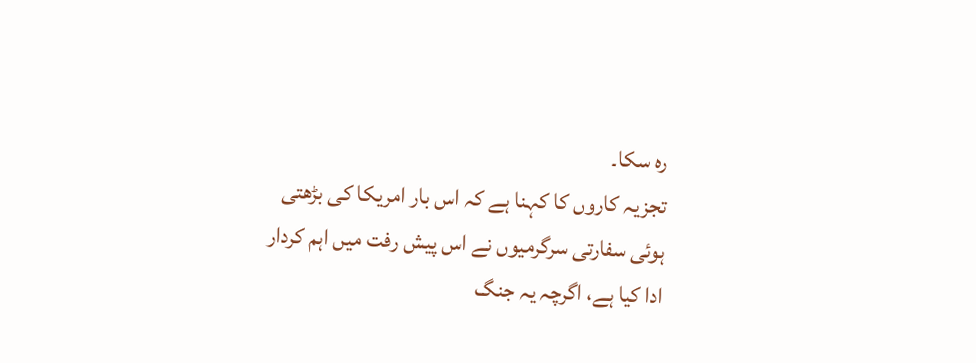رہ سکا۔
تجزیہ کاروں کا کہنا ہے کہ اس بار امریکا کی بڑھتی ہوئی سفارتی سرگرمیوں نے اس پیش رفت میں اہم کردار ادا کیا ہے، اگرچہ یہ جنگ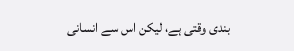بندی وقتی ہے، لیکن اس سے انسانی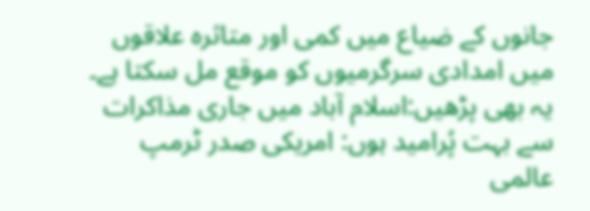جانوں کے ضیاع میں کمی اور متاثرہ علاقوں میں امدادی سرگرمیوں کو موقع مل سکتا ہے۔
یہ بھی پڑھیں:اسلام آباد میں جاری مذاکرات سے بہت پُرامید ہوں: امریکی صدر ٹرمپ
عالمی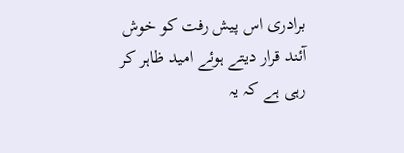برادری اس پیش رفت کو خوش آئند قرار دیتے ہوئے امید ظاہر کر رہی ہے کہ یہ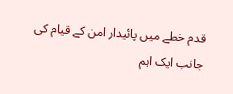قدم خطے میں پائیدار امن کے قیام کی جانب ایک اہم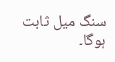سنگ میل ثابت ہوگا۔